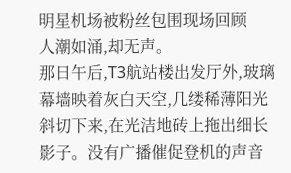明星机场被粉丝包围现场回顾
人潮如涌,却无声。
那日午后,T3航站楼出发厅外,玻璃幕墙映着灰白天空,几缕稀薄阳光斜切下来,在光洁地砖上拖出细长影子。没有广播催促登机的声音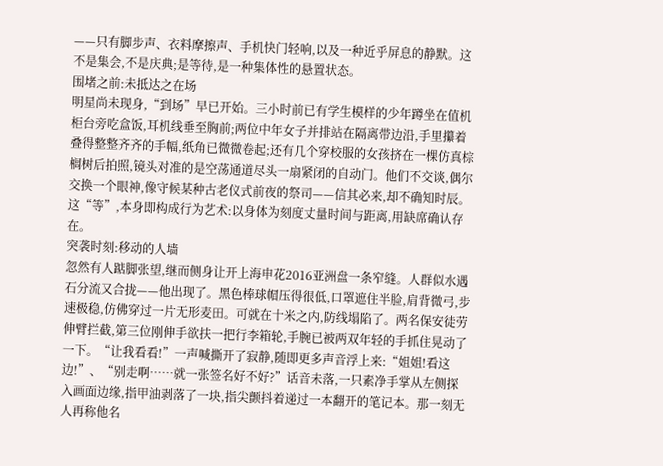——只有脚步声、衣料摩擦声、手机快门轻响,以及一种近乎屏息的静默。这不是集会,不是庆典;是等待,是一种集体性的悬置状态。
围堵之前:未抵达之在场
明星尚未现身,“到场”早已开始。三小时前已有学生模样的少年蹲坐在值机柜台旁吃盒饭,耳机线垂至胸前;两位中年女子并排站在隔离带边沿,手里攥着叠得整整齐齐的手幅,纸角已微微卷起;还有几个穿校服的女孩挤在一棵仿真棕榈树后拍照,镜头对准的是空荡通道尽头一扇紧闭的自动门。他们不交谈,偶尔交换一个眼神,像守候某种古老仪式前夜的祭司——信其必来,却不确知时辰。这“等”,本身即构成行为艺术:以身体为刻度丈量时间与距离,用缺席确认存在。
突袭时刻:移动的人墙
忽然有人踮脚张望,继而侧身让开上海申花2016亚洲盘一条窄缝。人群似水遇石分流又合拢——他出现了。黑色棒球帽压得很低,口罩遮住半脸,肩背微弓,步速极稳,仿佛穿过一片无形麦田。可就在十米之内,防线塌陷了。两名保安徒劳伸臂拦截,第三位刚伸手欲扶一把行李箱轮,手腕已被两双年轻的手抓住晃动了一下。“让我看看!”一声喊撕开了寂静,随即更多声音浮上来:“姐姐!看这边!”、“别走啊……就一张签名好不好?”话音未落,一只素净手掌从左侧探入画面边缘,指甲油剥落了一块,指尖颤抖着递过一本翻开的笔记本。那一刻无人再称他名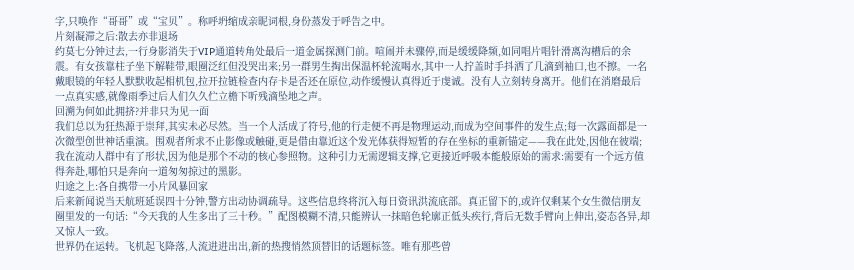字,只唤作“哥哥”或“宝贝”。称呼坍缩成亲昵词根,身份蒸发于呼告之中。
片刻凝滞之后:散去亦非退场
约莫七分钟过去,一行身影消失于VIP通道转角处最后一道金属探测门前。喧闹并未骤停,而是缓缓降频,如同唱片唱针滑离沟槽后的余震。有女孩靠柱子坐下解鞋带,眼圈泛红但没哭出来;另一群男生掏出保温杯轮流喝水,其中一人拧盖时手抖洒了几滴到袖口,也不擦。一名戴眼镜的年轻人默默收起相机包,拉开拉链检查内存卡是否还在原位,动作缓慢认真得近于虔诚。没有人立刻转身离开。他们在消磨最后一点真实感,就像雨季过后人们久久伫立檐下听残滴坠地之声。
回溯为何如此拥挤?并非只为见一面
我们总以为狂热源于崇拜,其实未必尽然。当一个人活成了符号,他的行走便不再是物理运动,而成为空间事件的发生点;每一次露面都是一次微型创世神话重演。围观者所求不止影像或触碰,更是借由靠近这个发光体获得短暂的存在坐标的重新锚定——我在此处,因他在彼端;我在流动人群中有了形状,因为他是那个不动的核心参照物。这种引力无需逻辑支撑,它更接近呼吸本能般原始的需求:需要有一个远方值得奔赴,哪怕只是奔向一道匆匆掠过的黑影。
归途之上:各自携带一小片风暴回家
后来新闻说当天航班延误四十分钟,警方出动协调疏导。这些信息终将沉入每日资讯洪流底部。真正留下的,或许仅剩某个女生微信朋友圈里发的一句话:“今天我的人生多出了三十秒。”配图模糊不清,只能辨认一抹暗色轮廓正低头疾行,背后无数手臂向上伸出,姿态各异,却又惊人一致。
世界仍在运转。飞机起飞降落,人流进进出出,新的热搜悄然顶替旧的话题标签。唯有那些曾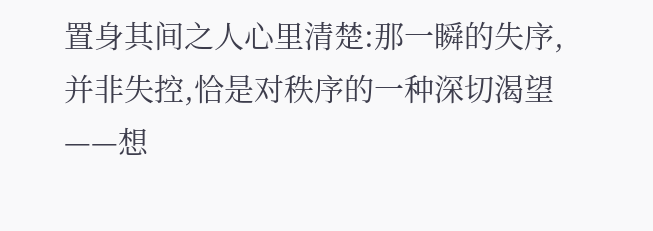置身其间之人心里清楚:那一瞬的失序,并非失控,恰是对秩序的一种深切渴望——想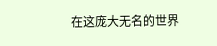在这庞大无名的世界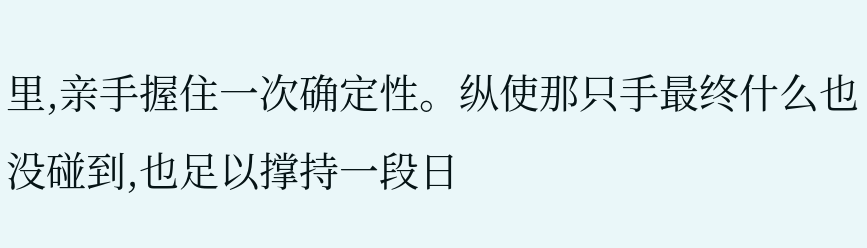里,亲手握住一次确定性。纵使那只手最终什么也没碰到,也足以撑持一段日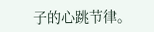子的心跳节律。